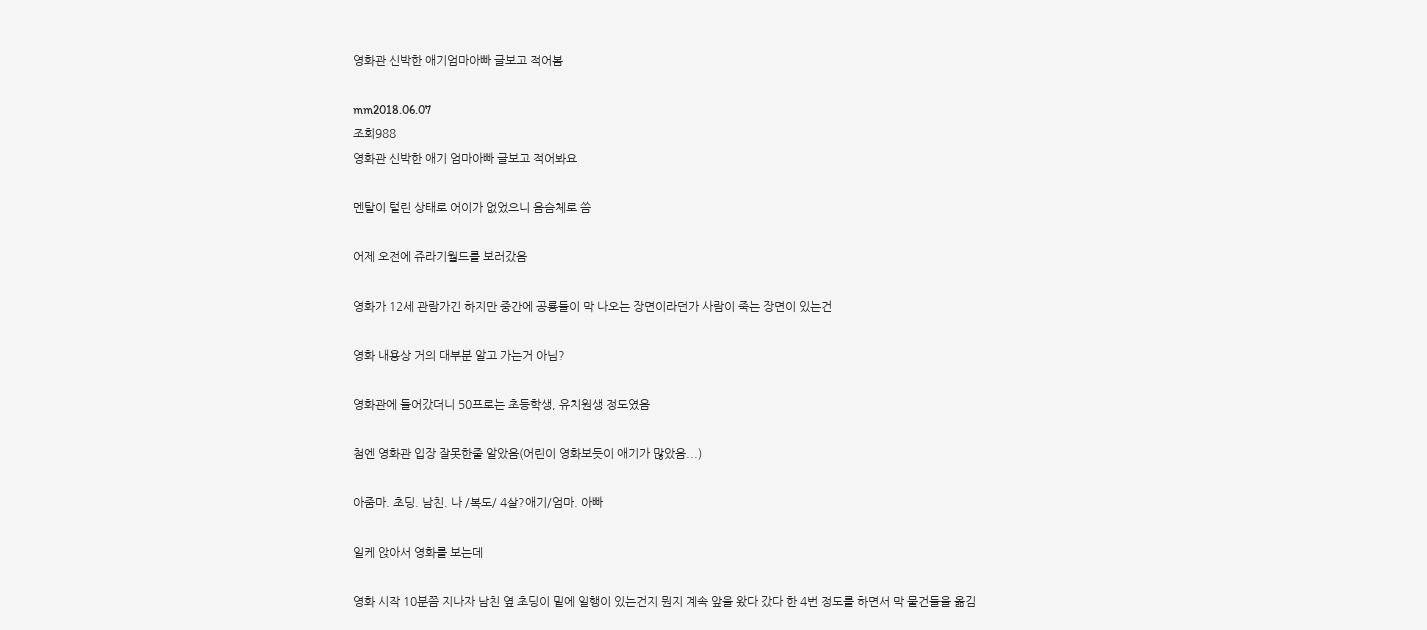영화관 신박한 애기엄마아빠 글보고 적어봄

mm2018.06.07
조회988
영화관 신박한 애기 엄마아빠 글보고 적어봐요

멘탈이 털린 상태로 어이가 없었으니 음슴체로 씀

어제 오전에 쥬라기월드를 보러갔음

영화가 12세 관람가긴 하지만 중간에 공룡들이 막 나오는 장면이라던가 사람이 죽는 장면이 있는건

영화 내용상 거의 대부분 알고 가는거 아님?

영화관에 들어갔더니 50프로는 초등학생, 유치원생 정도였음

첨엔 영화관 입장 잘못한줄 알았음(어린이 영화보듯이 애기가 많았음...)

아줌마. 초딩. 남친. 나 /복도/ 4살?애기/엄마. 아빠

일케 앉아서 영화를 보는데

영화 시작 10분쯤 지나자 남친 옆 초딩이 밑에 일행이 있는건지 뭔지 계속 앞을 왔다 갔다 한 4번 정도를 하면서 막 물건들을 옮김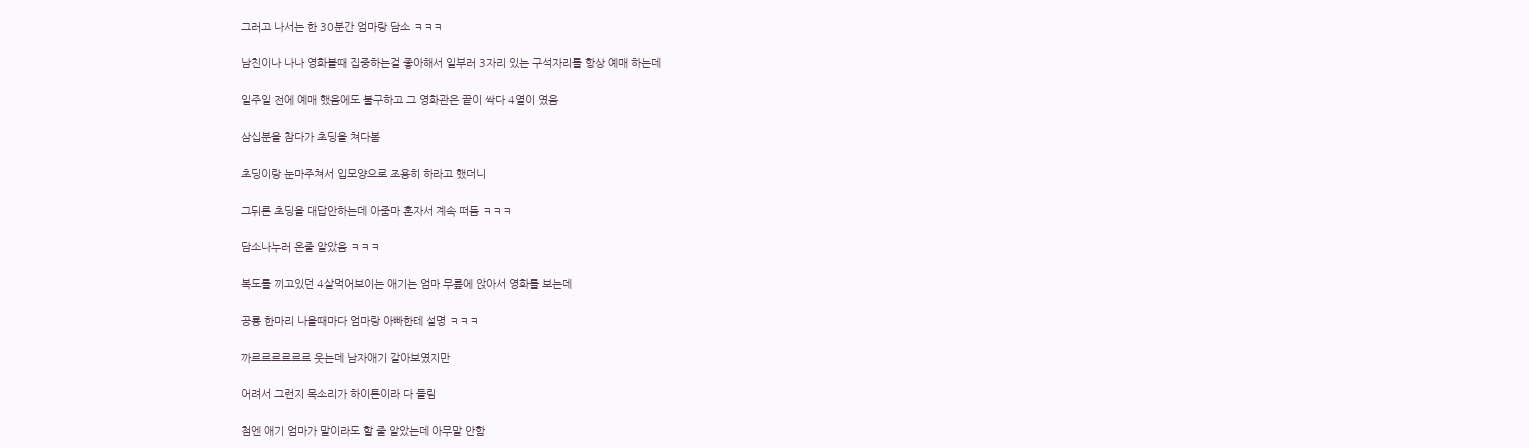그러고 나서는 한 30분간 엄마랑 담소 ㅋㅋㅋ

남친이나 나나 영화볼때 집중하는걸 좋아해서 일부러 3자리 있는 구석자리를 항상 예매 하는데

일주일 전에 예매 했음에도 불구하고 그 영화관은 끝이 싹다 4열이 였음

삼십분을 참다가 초딩을 쳐다봄

초딩이랑 눈마주쳐서 입모양으로 조용히 하라고 했더니

그뒤론 초딩을 대답안하는데 아줌마 혼자서 계속 떠듬 ㅋㅋㅋ

담소나누러 온줄 알았음 ㅋㅋㅋ

복도를 끼고있던 4살먹어보이는 애기는 엄마 무릎에 앉아서 영화를 보는데

공룡 한마리 나올때마다 엄마랑 아빠한테 설명 ㅋㅋㅋ

까르르르르르르 웃는데 남자애기 같아보였지만

어려서 그런지 목소리가 하이톤이라 다 들림

첨엔 애기 엄마가 말이라도 할 줄 알았는데 아무말 안함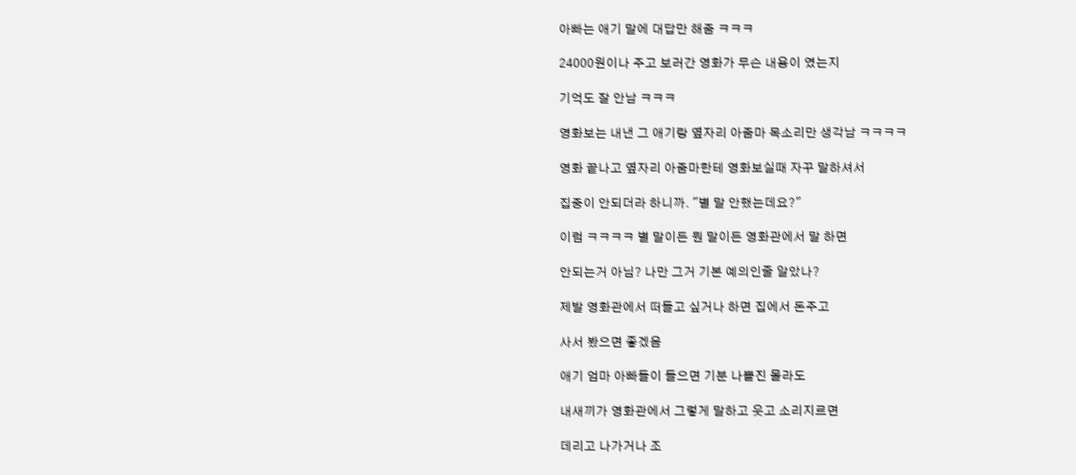아빠는 애기 말에 대답만 해줌 ㅋㅋㅋ

24000원이나 주고 보러간 영화가 무슨 내용이 였는지

기억도 잘 안남 ㅋㅋㅋ

영화보는 내낸 그 애기랑 옆자리 아줌마 목소리만 생각남 ㅋㅋㅋㅋ

영화 끝나고 옆자리 아줌마한테 영화보실때 자꾸 말하셔서

집중이 안되더라 하니까. "별 말 안했는데요?"

이럼 ㅋㅋㅋㅋ 별 말이든 뭔 말이든 영화관에서 말 하면

안되는거 아님? 나만 그거 기본 예의인줄 알았나?

제발 영화관에서 떠들고 싶거나 하면 집에서 돈주고

사서 봤으면 좋겠음

애기 엄마 아빠들이 들으면 기분 나쁠진 몰라도

내새끼가 영화관에서 그렇게 말하고 웃고 소리지르면

데리고 나가거나 조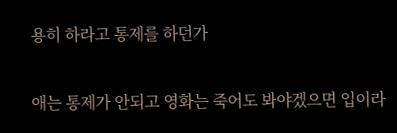용히 하라고 통제를 하던가

애는 통제가 안되고 영화는 죽어도 봐야겠으면 입이라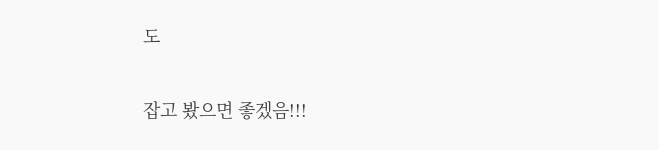도

잡고 봤으면 좋겠음!!!